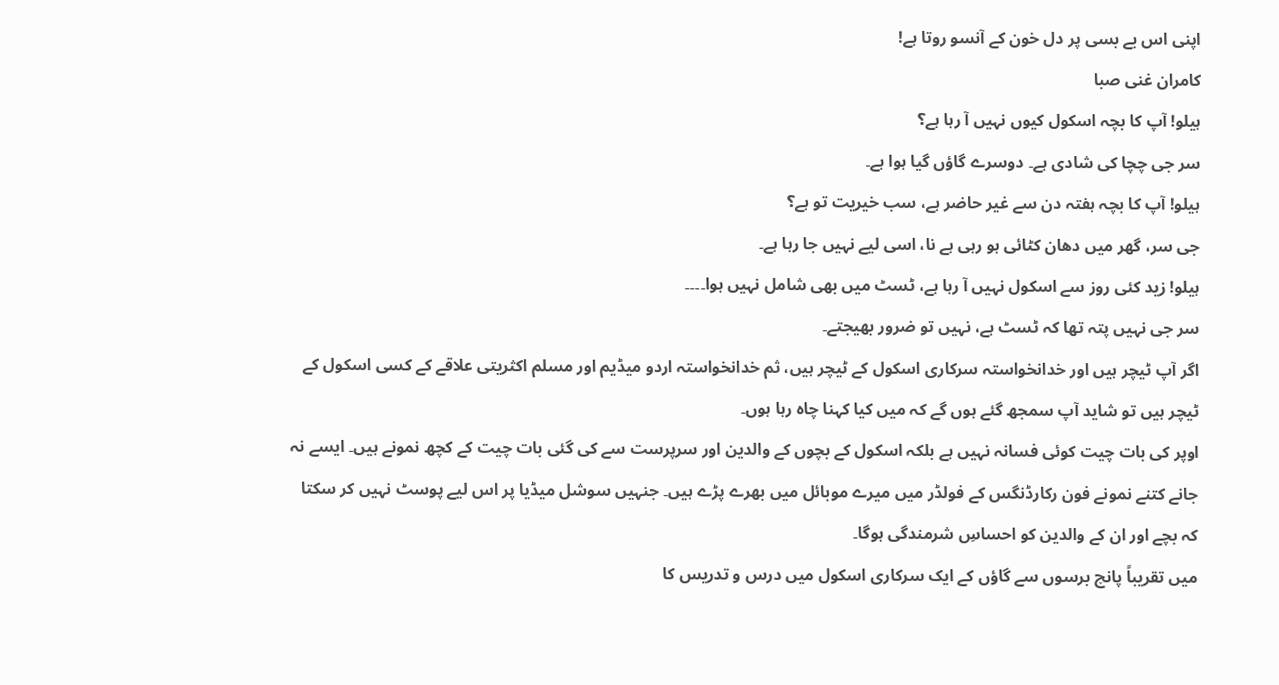اپنی اس بے بسی پر دل خون کے آنسو روتا ہے!
کامران غنی صبا
ہیلو! آپ کا بچہ اسکول کیوں نہیں آ رہا ہے؟
سر جی چچا کی شادی ہے۔ دوسرے گاؤں گیا ہوا ہے۔
ہیلو! آپ کا بچہ ہفتہ دن سے غیر حاضر ہے، سب خیریت تو ہے؟
جی سر، گھر میں دھان کٹائی ہو رہی ہے نا، اسی لیے نہیں جا رہا ہے۔
ہیلو! زید کئی روز سے اسکول نہیں آ رہا ہے، ٹسٹ میں بھی شامل نہیں ہوا۔۔۔۔
سر جی نہیں پتہ تھا کہ ٹسٹ ہے، نہیں تو ضرور بھیجتے۔
اگر آپ ٹیچر ہیں اور خدانخواستہ سرکاری اسکول کے ٹیچر ہیں، ثم خدانخواستہ اردو میڈیم اور مسلم اکثریتی علاقے کے کسی اسکول کے ٹیچر ہیں تو شاید آپ سمجھ گئے ہوں گے کہ میں کیا کہنا چاہ رہا ہوں۔
اوپر کی بات چیت کوئی فسانہ نہیں ہے بلکہ اسکول کے بچوں کے والدین اور سرپرست سے کی گئی بات چیت کے کچھ نمونے ہیں۔ ایسے نہ جانے کتنے نمونے فون رکارڈنگس کے فولڈر میں میرے موبائل میں بھرے پڑے ہیں۔ جنہیں سوشل میڈیا پر اس لیے پوسٹ نہیں کر سکتا کہ بچے اور ان کے والدین کو احساسِ شرمندگی ہوگا۔
میں تقریباً پانچ برسوں سے گاؤں کے ایک سرکاری اسکول میں درس و تدریس کا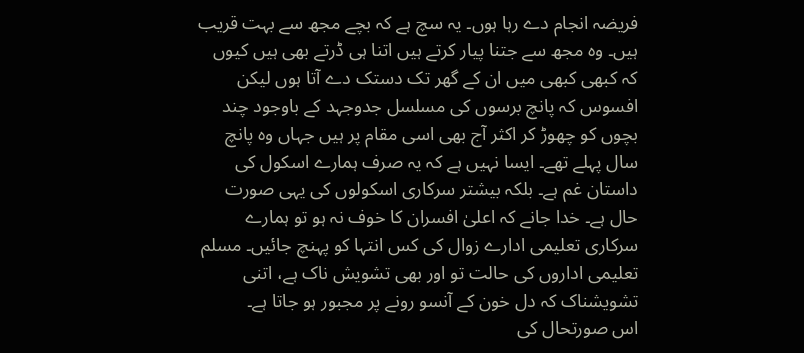فریضہ انجام دے رہا ہوں۔ یہ سچ ہے کہ بچے مجھ سے بہت قریب ہیں۔ وہ مجھ سے جتنا پیار کرتے ہیں اتنا ہی ڈرتے بھی ہیں کیوں کہ کبھی کبھی میں ان کے گھر تک دستک دے آتا ہوں لیکن افسوس کہ پانچ برسوں کی مسلسل جدوجہد کے باوجود چند بچوں کو چھوڑ کر اکثر آج بھی اسی مقام پر ہیں جہاں وہ پانچ سال پہلے تھے۔ ایسا نہیں ہے کہ یہ صرف ہمارے اسکول کی داستان غم ہے۔ بلکہ بیشتر سرکاری اسکولوں کی یہی صورت حال ہے۔ خدا جانے کہ اعلیٰ افسران کا خوف نہ ہو تو ہمارے سرکاری تعلیمی ادارے زوال کی کس انتہا کو پہنچ جائیں۔ مسلم تعلیمی اداروں کی حالت تو اور بھی تشویش ناک ہے، اتنی تشویشناک کہ دل خون کے آنسو رونے پر مجبور ہو جاتا ہے۔
اس صورتحال کی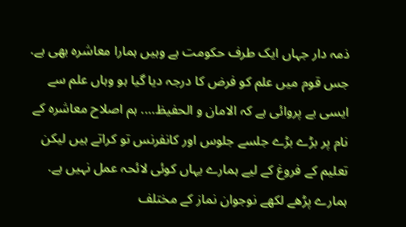ذمہ دار جہاں ایک طرف حکومت ہے وہیں ہمارا معاشرہ بھی ہے. جس قوم میں علم کو فرض کا درجہ دیا گیا ہو وہاں علم سے ایسی بے پروائی ہے کہ الامان و الحفیظ…. ہم اصلاح معاشرہ کے نام پر بڑے بڑے جلسے جلوس اور کانفرنس تو کراتے ہیں لیکن تعلیم کے فروغ کے لیے ہمارے یہاں کوئی لائحہ عمل نہیں ہے. ہمارے پڑھے لکھے نوجوان نماز کے مختلف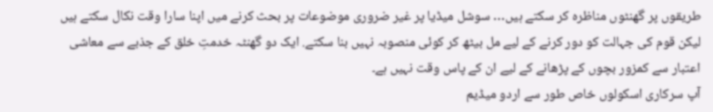طریقوں پر گھنٹوں مناظرہ کر سکتے ہیں… سوشل میڈیا پر غیر ضروری موضوعات پر بحث کرنے میں اپنا سارا وقت نکال سکتے ہیں لیکن قوم کی جہالت کو دور کرنے کے لیے مل بیٹھ کر کوئی منصوبہ نہیں بنا سکتے. ایک دو گھنٹہ خدمتِ خلق کے جذبے سے معاشی اعتبار سے کمزور بچوں کے پڑھانے کے لیے ان کے پاس وقت نہیں ہے۔
آپ سرکاری اسکولوں خاص طور سے اردو میڈیم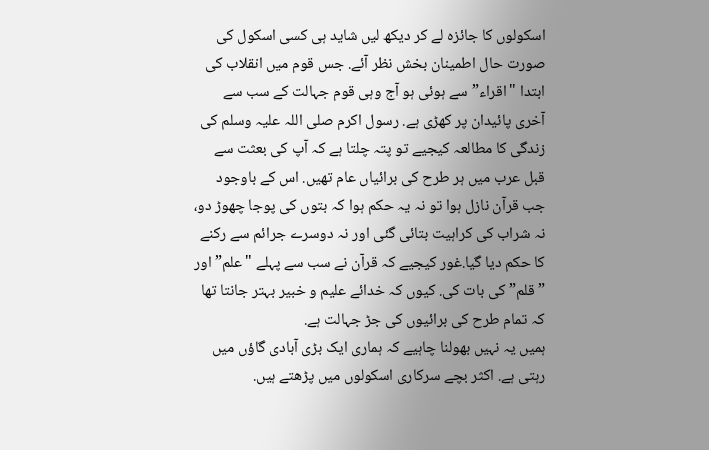اسکولوں کا جائزہ لے کر دیکھ لیں شاید ہی کسی اسکول کی صورت حال اطمینان بخش نظر آئے. جس قوم میں انقلاب کی ابتدا "اقراء” سے ہوئی ہو آج وہی قوم جہالت کے سب سے آخری پائیدان پر کھڑی ہے. رسول اکرم صلی اللہ علیہ وسلم کی زندگی کا مطالعہ کیجیے تو پتہ چلتا ہے کہ آپ کی بعثت سے قبل عرب میں ہر طرح کی برائیاں عام تھیں. اس کے باوجود جب قرآن نازل ہوا تو نہ یہ حکم ہوا کہ بتوں کی پوجا چھوڑ دو، نہ شراب کی کراہیت بتائی گئی اور نہ دوسرے جرائم سے رکنے کا حکم دیا گیا.غور کیجیے کہ قرآن نے سب سے پہلے "علم” اور ” قلم” کی بات کی. کیوں کہ خدائے علیم و خبیر بہتر جانتا تھا کہ تمام طرح کی برائیوں کی جڑ جہالت ہے.
ہمیں یہ نہیں بھولنا چاہیے کہ ہماری ایک بڑی آبادی گاؤں میں رہتی ہے. اکثر بچے سرکاری اسکولوں میں پڑھتے ہیں.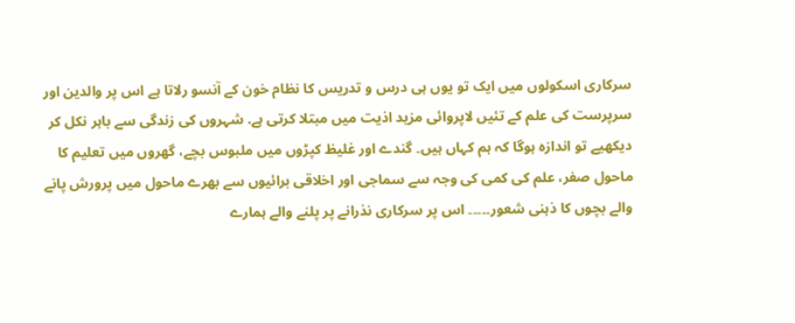سرکاری اسکولوں میں ایک تو یوں ہی درس و تدریس کا نظام خون کے آنسو رلاتا ہے اس پر والدین اور سرپرست کی علم کے تئیں لاپروائی مزید اذیت میں مبتلا کرتی ہے. شہروں کی زندگی سے باہر نکل کر دیکھیے تو اندازہ ہوگا کہ ہم کہاں ہیں۔ گندے اور غلیظ کپڑوں میں ملبوس بچے، گھروں میں تعلیم کا ماحول صفر، علم کی کمی کی وجہ سے سماجی اور اخلاقی برائیوں سے بھرے ماحول میں پرورش پانے والے بچوں کا ذہنی شعور۔۔۔۔۔ اس پر سرکاری نذرانے پر پلنے والے ہمارے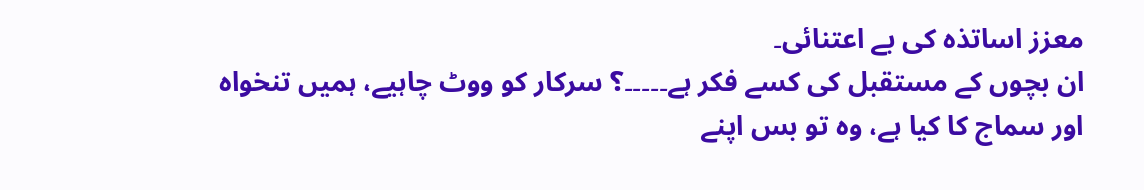معزز اساتذہ کی بے اعتنائی۔
ان بچوں کے مستقبل کی کسے فکر ہے۔۔۔۔۔؟ سرکار کو ووٹ چاہیے، ہمیں تنخواہ اور سماج کا کیا ہے، وہ تو بس اپنے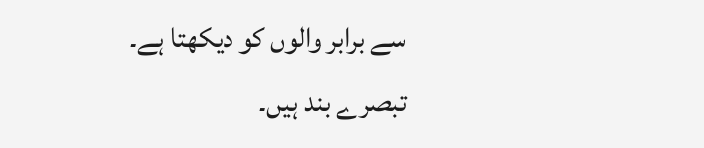سے برابر والوں کو دیکھتا ہے۔
تبصرے بند ہیں۔